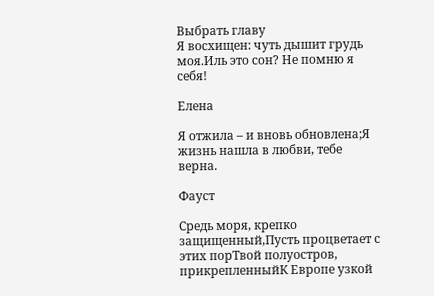Выбрать главу
Я восхищен: чуть дышит грудь моя.Иль это сон? Не помню я себя!

Елена

Я отжила – и вновь обновлена;Я жизнь нашла в любви, тебе верна.

Фауст

Средь моря, крепко защищенный,Пусть процветает с этих порТвой полуостров, прикрепленныйК Европе узкой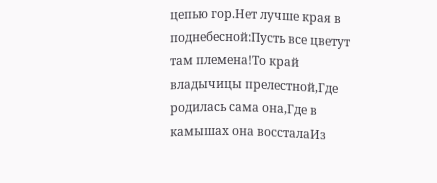цепью гор.Нет лучше края в поднебесной:Пусть все цветут там племена!То край владычицы прелестной,Где родилась сама она,Где в камышах она воссталаИз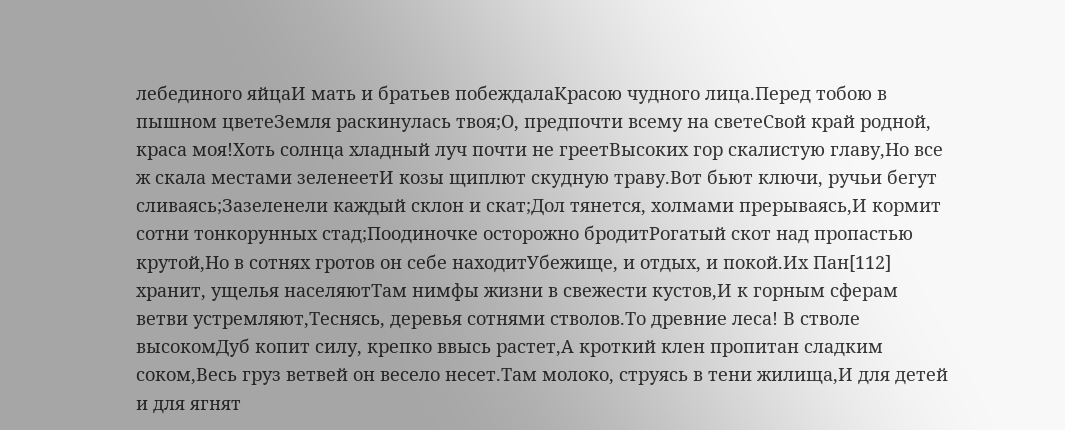лебединого яйцаИ мать и братьев побеждалаКрасою чудного лица.Перед тобою в пышном цветеЗемля раскинулась твоя;О, предпочти всему на светеСвой край родной, краса моя!Хоть солнца хладный луч почти не греетВысоких гор скалистую главу,Но все ж скала местами зеленеетИ козы щиплют скудную траву.Вот бьют ключи, ручьи бегут сливаясь;Зазеленели каждый склон и скат;Дол тянется, холмами прерываясь,И кормит сотни тонкорунных стад;Поодиночке осторожно бродитРогатый скот над пропастью крутой,Но в сотнях гротов он себе находитУбежище, и отдых, и покой.Их Пан[112] хранит, ущелья населяютТам нимфы жизни в свежести кустов,И к горным сферам ветви устремляют,Теснясь, деревья сотнями стволов.То древние леса! В стволе высокомДуб копит силу, крепко ввысь растет,А кроткий клен пропитан сладким соком,Весь груз ветвей он весело несет.Там молоко, струясь в тени жилища,И для детей и для ягнят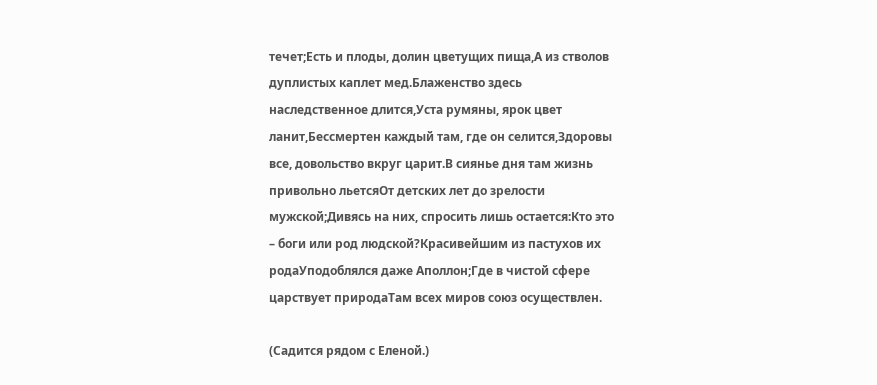течет;Есть и плоды, долин цветущих пища,А из стволов дуплистых каплет мед.Блаженство здесь наследственное длится,Уста румяны, ярок цвет ланит,Бессмертен каждый там, где он селится,Здоровы все, довольство вкруг царит.В сиянье дня там жизнь привольно льетсяОт детских лет до зрелости мужской;Дивясь на них, спросить лишь остается:Кто это – боги или род людской?Красивейшим из пастухов их родаУподоблялся даже Аполлон;Где в чистой сфере царствует природаТам всех миров союз осуществлен.

(Садится рядом с Еленой.)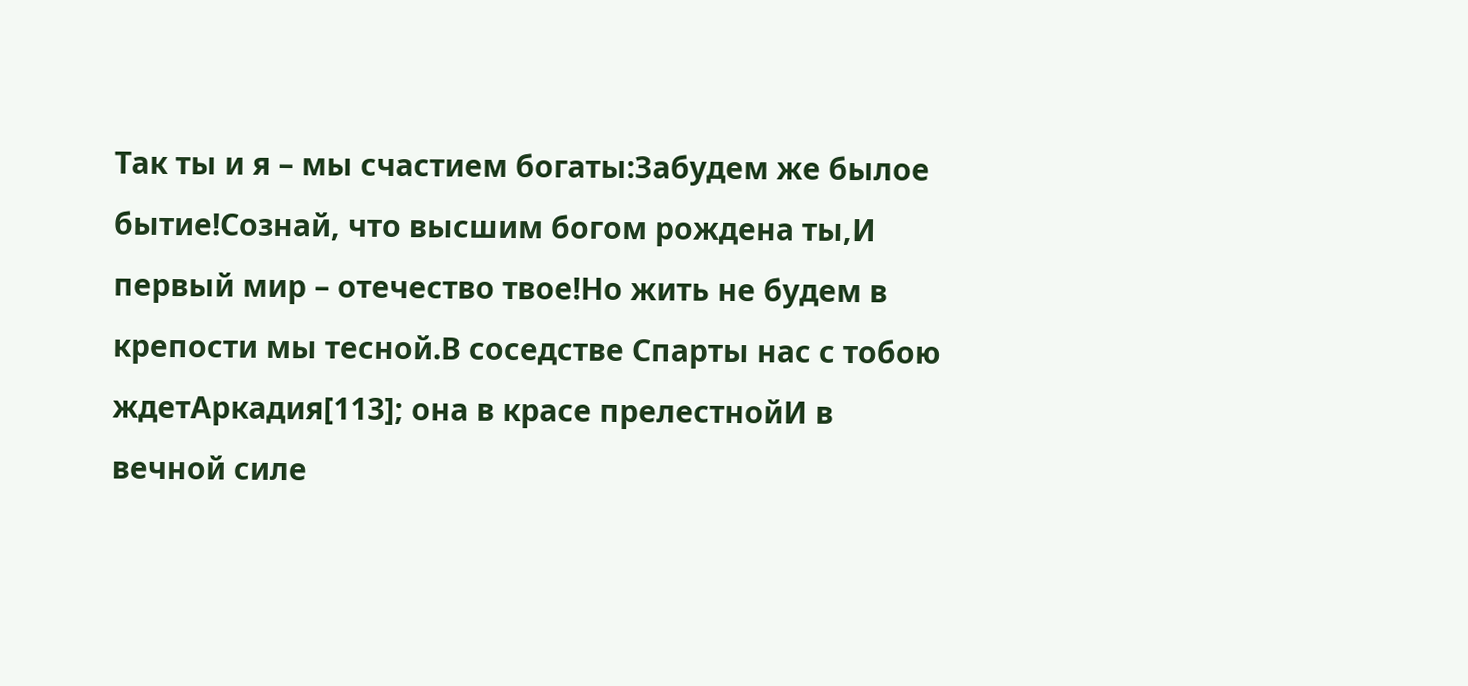Так ты и я – мы счастием богаты:Забудем же былое бытие!Сознай, что высшим богом рождена ты,И первый мир – отечество твое!Но жить не будем в крепости мы тесной.В соседстве Спарты нас с тобою ждетАркадия[113]; она в красе прелестнойИ в вечной силе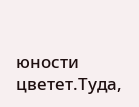юности цветет.Туда,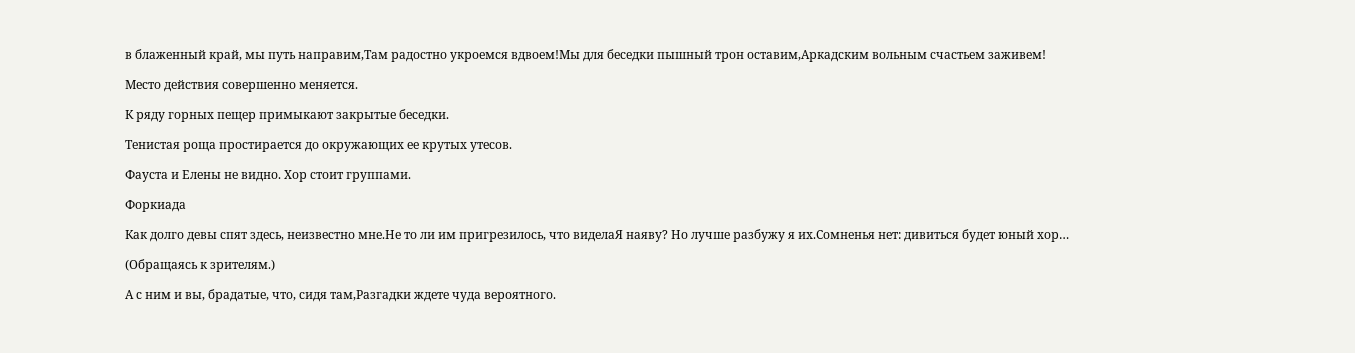в блаженный край, мы путь направим,Там радостно укроемся вдвоем!Мы для беседки пышный трон оставим,Аркадским вольным счастьем заживем!

Место действия совершенно меняется.

К ряду горных пещер примыкают закрытые беседки.

Тенистая роща простирается до окружающих ее крутых утесов.

Фауста и Елены не видно. Хор стоит группами.

Форкиада

Как долго девы спят здесь, неизвестно мне.Не то ли им пригрезилось, что виделаЯ наяву? Но лучше разбужу я их.Сомненья нет: дивиться будет юный хор…

(Обращаясь к зрителям.)

А с ним и вы, брадатые, что, сидя там,Разгадки ждете чуда вероятного.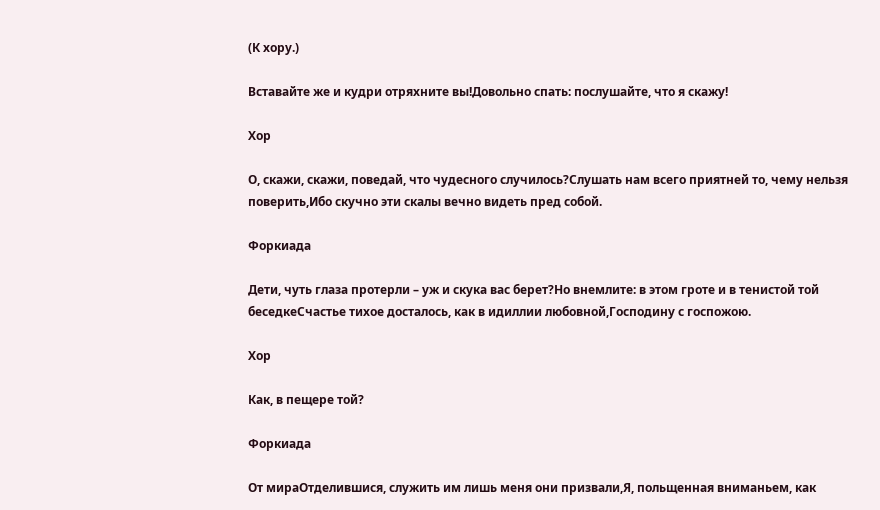(К хору.)

Вставайте же и кудри отряхните вы!Довольно спать: послушайте, что я скажу!

Хор

О, скажи, скажи, поведай, что чудесного случилось?Слушать нам всего приятней то, чему нельзя поверить,Ибо скучно эти скалы вечно видеть пред собой.

Форкиада

Дети, чуть глаза протерли – уж и скука вас берет?Но внемлите: в этом гроте и в тенистой той беседкеСчастье тихое досталось, как в идиллии любовной,Господину с госпожою.

Хор

Как, в пещере той?

Форкиада

От мираОтделившися, служить им лишь меня они призвали,Я, польщенная вниманьем, как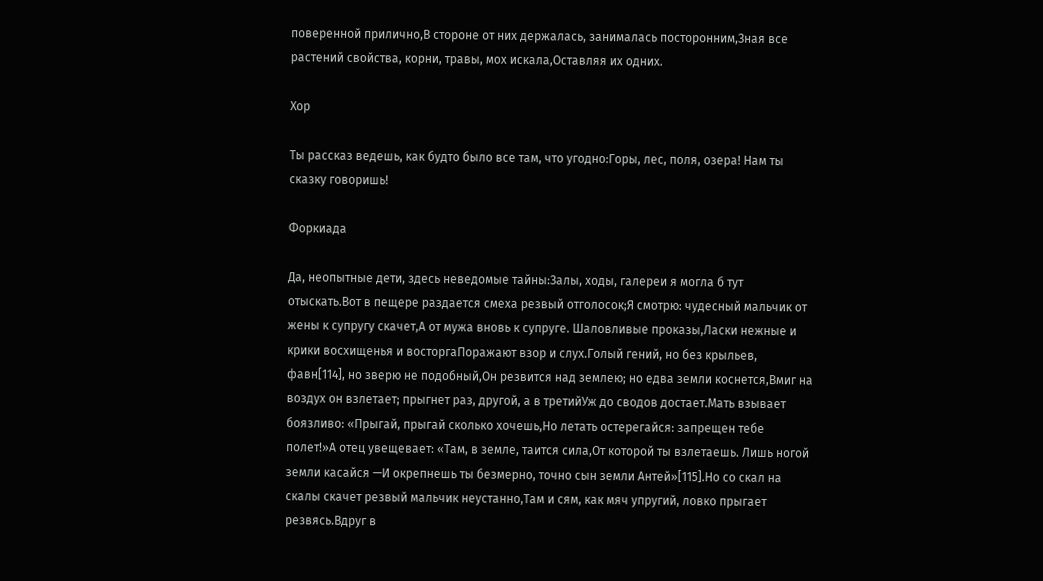поверенной прилично,В стороне от них держалась, занималась посторонним,Зная все растений свойства, корни, травы, мох искала,Оставляя их одних.

Хор

Ты рассказ ведешь, как будто было все там, что угодно:Горы, лес, поля, озера! Нам ты сказку говоришь!

Форкиада

Да, неопытные дети, здесь неведомые тайны:Залы, ходы, галереи я могла б тут отыскать.Вот в пещере раздается смеха резвый отголосок;Я смотрю: чудесный мальчик от жены к супругу скачет,А от мужа вновь к супруге. Шаловливые проказы,Ласки нежные и крики восхищенья и восторгаПоражают взор и слух.Голый гений, но без крыльев, фавн[114], но зверю не подобный,Он резвится над землею; но едва земли коснется,Вмиг на воздух он взлетает; прыгнет раз, другой, а в третийУж до сводов достает.Мать взывает боязливо: «Прыгай, прыгай сколько хочешь,Но летать остерегайся: запрещен тебе полет!»А отец увещевает: «Там, в земле, таится сила,От которой ты взлетаешь. Лишь ногой земли касайся —И окрепнешь ты безмерно, точно сын земли Антей»[115].Но со скал на скалы скачет резвый мальчик неустанно,Там и сям, как мяч упругий, ловко прыгает резвясь.Вдруг в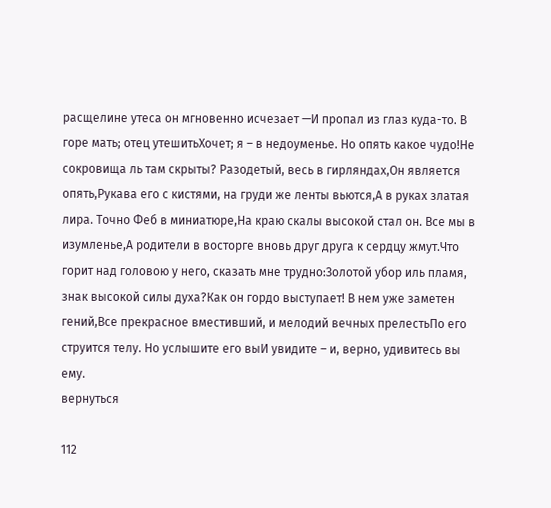расщелине утеса он мгновенно исчезает —И пропал из глаз куда-то. В горе мать; отец утешитьХочет; я – в недоуменье. Но опять какое чудо!Не сокровища ль там скрыты? Разодетый, весь в гирляндах,Он является опять,Рукава его с кистями, на груди же ленты вьются,А в руках златая лира. Точно Феб в миниатюре,На краю скалы высокой стал он. Все мы в изумленье,А родители в восторге вновь друг друга к сердцу жмут.Что горит над головою у него, сказать мне трудно:Золотой убор иль пламя, знак высокой силы духа?Как он гордо выступает! В нем уже заметен гений,Все прекрасное вместивший, и мелодий вечных прелестьПо его струится телу. Но услышите его выИ увидите – и, верно, удивитесь вы ему.
вернуться

112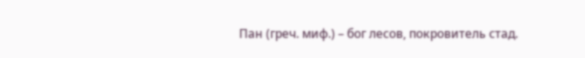Пан (греч. миф.) – бог лесов, покровитель стад.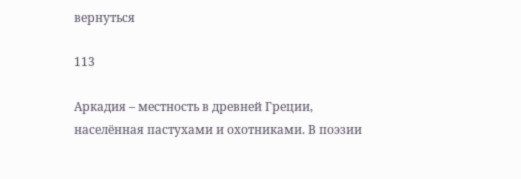вернуться

113

Аркадия – местность в древней Греции, населённая пастухами и охотниками. В поэзии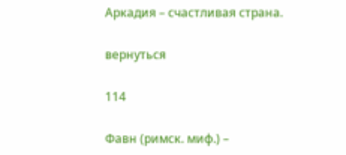Аркадия – счастливая страна.

вернуться

114

Фавн (римск. миф.) –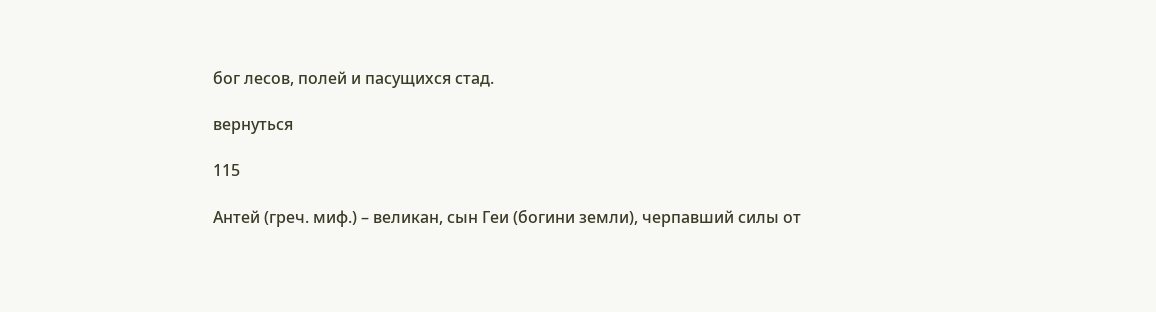бог лесов, полей и пасущихся стад.

вернуться

115

Антей (греч. миф.) – великан, сын Геи (богини земли), черпавший силы от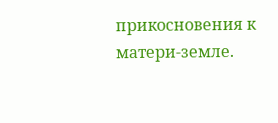прикосновения к матери-земле.